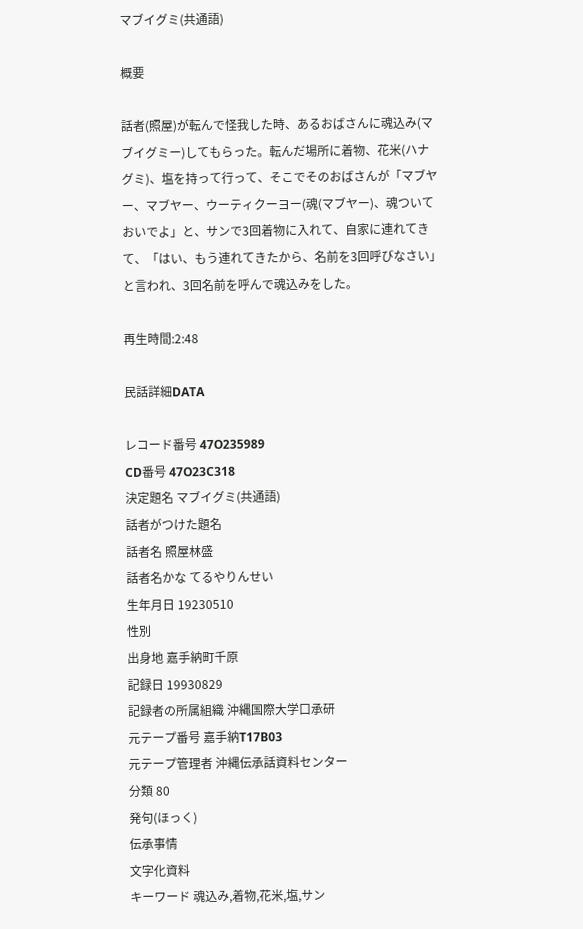マブイグミ(共通語)

概要

話者(照屋)が転んで怪我した時、あるおばさんに魂込み(マブイグミー)してもらった。転んだ場所に着物、花米(ハナグミ)、塩を持って行って、そこでそのおばさんが「マブヤー、マブヤー、ウーティクーヨー(魂(マブヤー)、魂ついておいでよ」と、サンで3回着物に入れて、自家に連れてきて、「はい、もう連れてきたから、名前を3回呼びなさい」と言われ、3回名前を呼んで魂込みをした。

再生時間:2:48

民話詳細DATA

レコード番号 47O235989
CD番号 47O23C318
決定題名 マブイグミ(共通語)
話者がつけた題名
話者名 照屋林盛
話者名かな てるやりんせい
生年月日 19230510
性別
出身地 嘉手納町千原
記録日 19930829
記録者の所属組織 沖縄国際大学口承研
元テープ番号 嘉手納T17B03
元テープ管理者 沖縄伝承話資料センター
分類 80
発句(ほっく)
伝承事情
文字化資料
キーワード 魂込み,着物,花米,塩,サン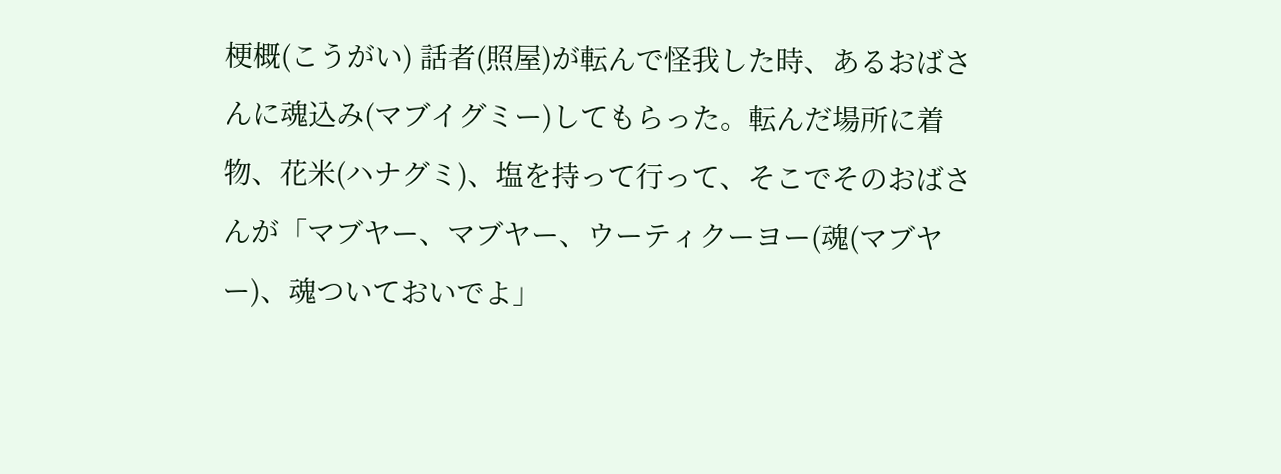梗概(こうがい) 話者(照屋)が転んで怪我した時、あるおばさんに魂込み(マブイグミー)してもらった。転んだ場所に着物、花米(ハナグミ)、塩を持って行って、そこでそのおばさんが「マブヤー、マブヤー、ウーティクーヨー(魂(マブヤー)、魂ついておいでよ」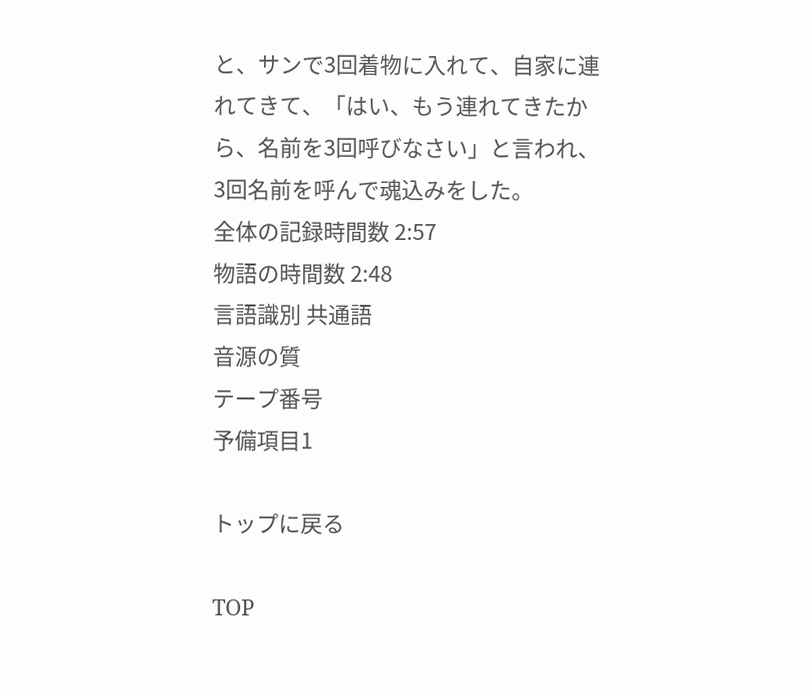と、サンで3回着物に入れて、自家に連れてきて、「はい、もう連れてきたから、名前を3回呼びなさい」と言われ、3回名前を呼んで魂込みをした。
全体の記録時間数 2:57
物語の時間数 2:48
言語識別 共通語
音源の質
テープ番号
予備項目1

トップに戻る

TOP